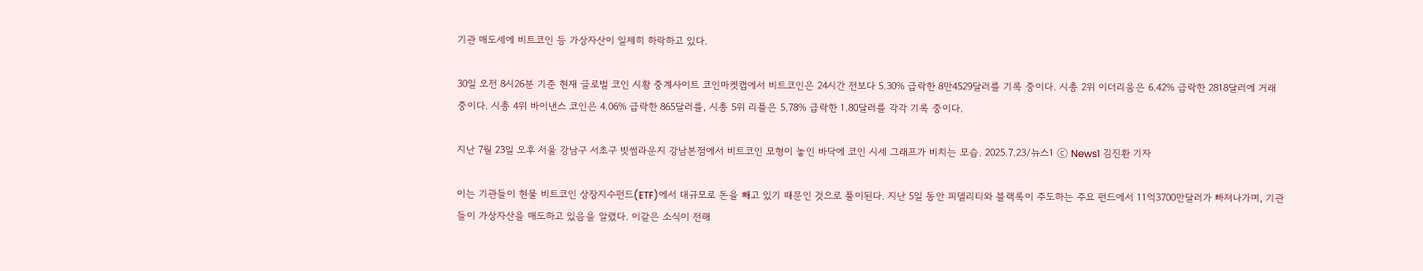기관 매도세에 비트코인 등 가상자산이 일제히 하락하고 있다.

30일 오전 8시26분 기준 현재 글로벌 코인 시황 중계사이트 코인마켓캡에서 비트코인은 24시간 전보다 5.30% 급락한 8만4529달러를 기록 중이다. 시총 2위 이더리움은 6.42% 급락한 2818달러에 거래 중이다. 시총 4위 바이낸스 코인은 4.06% 급락한 865달러를, 시총 5위 리플은 5.78% 급락한 1.80달러를 각각 기록 중이다.

지난 7월 23일 오후 서울 강남구 서초구 빗썸라운지 강남본점에서 비트코인 모형이 놓인 바닥에 코인 시세 그래프가 비치는 모습. 2025.7.23/뉴스1 ⓒ News1 김진환 기자

이는 기관들이 현물 비트코인 상장지수펀드(ETF)에서 대규모로 돈을 빼고 있기 때문인 것으로 풀이된다. 지난 5일 동안 피델리티와 블랙록이 주도하는 주요 펀드에서 11억3700만달러가 빠져나가며, 기관들이 가상자산을 매도하고 있음을 알렸다. 이같은 소식이 전해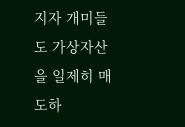지자 개미들도 가상자산을 일제히 매도하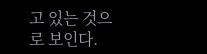고 있는 것으로 보인다.